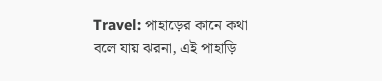Travel: পাহাড়ের কানে কথা বলে যায় ঝরনা, এই পাহাড়ি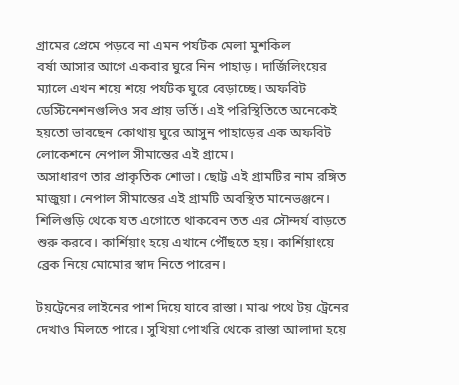গ্রামের প্রেমে পড়বে না এমন পর্যটক মেলা মুশকিল
বর্ষা আসার আগে একবার ঘুরে নিন পাহাড়। দার্জিলিংয়ের ম্যালে এখন শয়ে শয়ে পর্যটক ঘুরে বেড়াচ্ছে। অফবিট ডেস্টিনেশনগুলিও সব প্রায় ভর্তি। এই পরিস্থিতিতে অনেকেই হয়তো ভাবছেন কোথায় ঘুরে আসুন পাহাড়ের এক অফবিট লোকেশনে নেপাল সীমান্তের এই গ্রামে।
অসাধারণ তার প্রাকৃতিক শোভা। ছোট্ট এই গ্রামটির নাম রঙ্গিত মাজুয়া। নেপাল সীমান্তের এই গ্রামটি অবস্থিত মানেভঞ্জনে। শিলিগুড়ি থেকে যত এগোতে থাকবেন তত এর সৌন্দর্য বাড়তে শুরু করবে। কার্শিয়াং হয়ে এখানে পৌঁছতে হয়। কার্শিয়াংয়ে ব্রেক নিয়ে মোমোর স্বাদ নিতে পারেন।

টয়ট্রেনের লাইনের পাশ দিয়ে যাবে রাস্তা। মাঝ পথে টয় ট্রেনের দেখাও মিলতে পারে। সুখিয়া পোখরি থেকে রাস্তা আলাদা হয়ে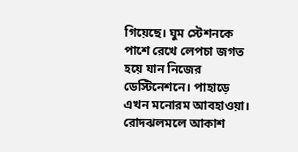গিয়েছে। ঘুম স্টেশনকে পাশে রেখে লেপচা জগত হয়ে যান নিজের ডেস্টিনেশনে। পাহাড়ে এখন মনোরম আবহাওয়া। রোদঝলমলে আকাশ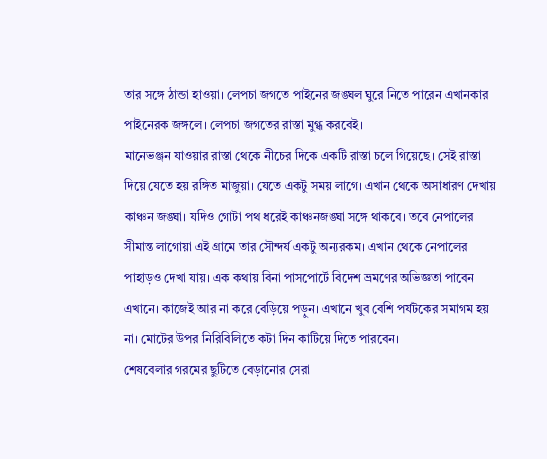তার সঙ্গে ঠান্ডা হাওয়া। লেপচা জগতে পাইনের জঙ্ঘল ঘুরে নিতে পারেন এখানকার পাইনেরক জঙ্গলে। লেপচা জগতের রাস্তা মুগ্ধ করবেই।
মানেভঞ্জন যাওয়ার রাস্তা থেকে নীচের দিকে একটি রাস্তা চলে গিয়েছে। সেই রাস্তা দিয়ে যেতে হয় রঙ্গিত মাজুয়া। যেতে একটু সময় লাগে। এখান থেকে অসাধারণ দেখায় কাঞ্চন জঙ্ঘা। যদিও গোটা পথ ধরেই কাঞ্চনজঙ্ঘা সঙ্গে থাকবে। তবে নেপালের সীমান্ত লাগোয়া এই গ্রামে তার সৌন্দর্য একটু অন্যরকম। এখান থেকে নেপালের পাহাড়ও দেখা যায়। এক কথায় বিনা পাসপোর্টে বিদেশ ভ্রমণের অভিজ্ঞতা পাবেন এখানে। কাজেই আর না করে বেড়িয়ে পড়ুন। এখানে খুব বেশি পর্যটকের সমাগম হয় না। মোটের উপর নিরিবিলিতে কটা দিন কাটিয়ে দিতে পারবেন।
শেষবেলার গরমের ছুটিতে বেড়ানোর সেরা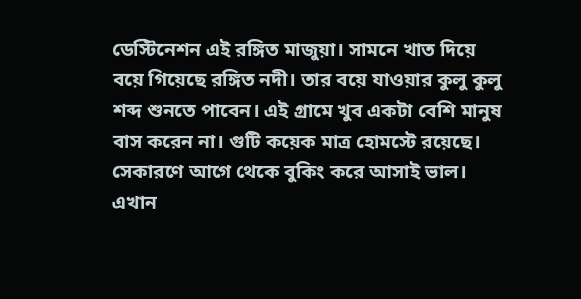ডেস্টিনেশন এই রঙ্গিত মাজুয়া। সামনে খাত দিয়ে বয়ে গিয়েছে রঙ্গিত নদী। তার বয়ে যাওয়ার কুলু কুলু শব্দ শুনতে পাবেন। এই গ্রামে খুব একটা বেশি মানুষ বাস করেন না। গুটি কয়েক মাত্র হোমস্টে রয়েছে। সেকারণে আগে থেকে বুকিং করে আসাই ভাল। এখান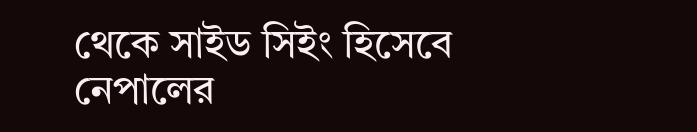থেকে সাইড সিইং হিসেবে নেপালের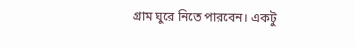গ্রাম ঘুরে নিতে পারবেন। একটু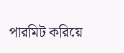পারমিট করিয়ে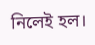নিলেই হল।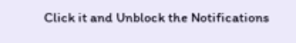Click it and Unblock the Notifications